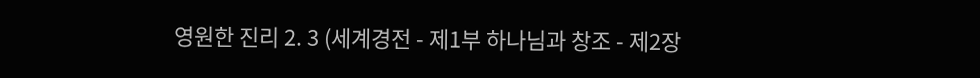영원한 진리 2. 3 (세계경전 - 제1부 하나님과 창조 - 제2장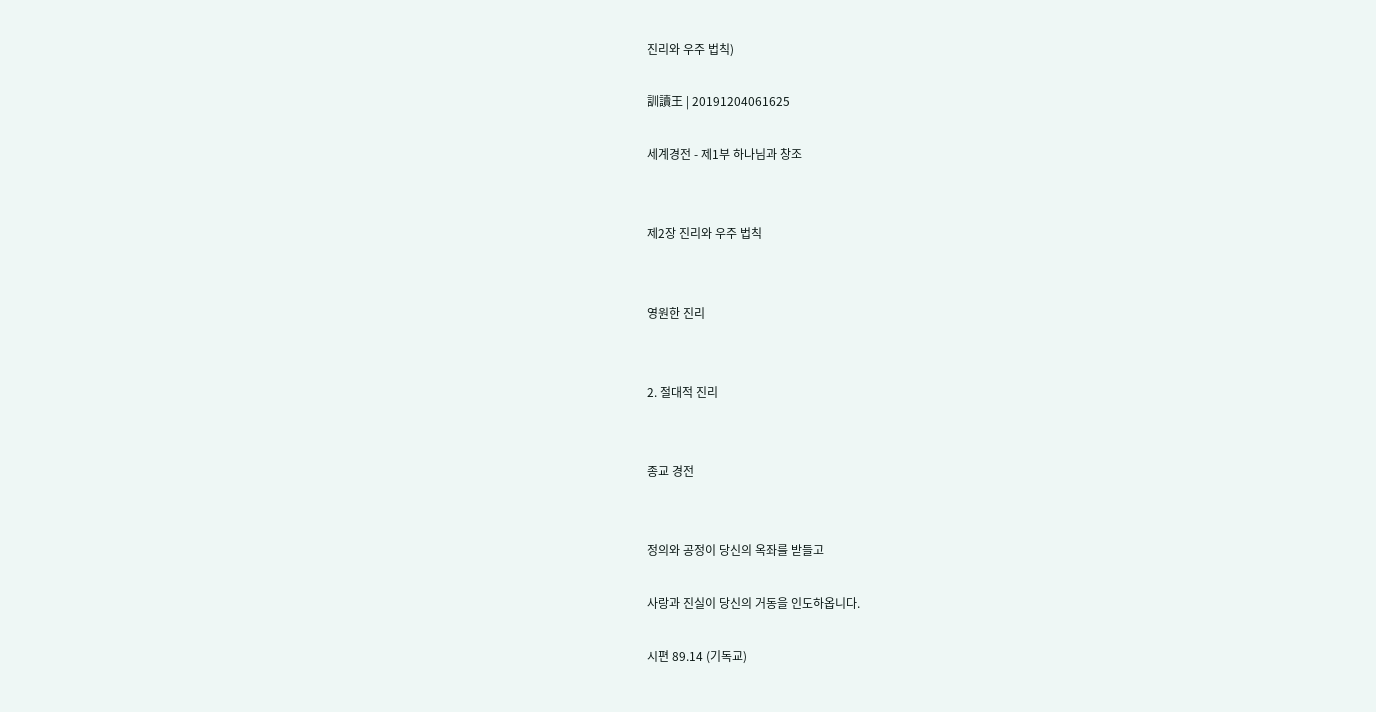진리와 우주 법칙)

訓讀王 | 20191204061625

세계경전 - 제1부 하나님과 창조


제2장 진리와 우주 법칙


영원한 진리


2. 절대적 진리


종교 경전


정의와 공정이 당신의 옥좌를 받들고

사랑과 진실이 당신의 거동을 인도하옵니다.

시편 89.14 (기독교)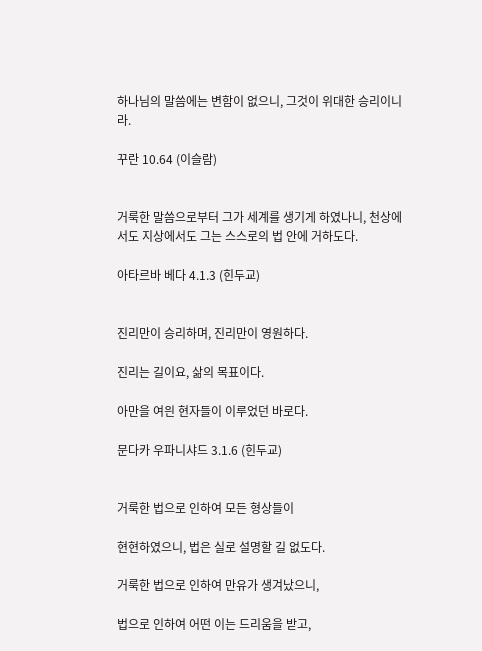하나님의 말씀에는 변함이 없으니, 그것이 위대한 승리이니라.

꾸란 10.64 (이슬람)


거룩한 말씀으로부터 그가 세계를 생기게 하였나니, 천상에서도 지상에서도 그는 스스로의 법 안에 거하도다.

아타르바 베다 4.1.3 (힌두교)


진리만이 승리하며, 진리만이 영원하다.

진리는 길이요, 삶의 목표이다.

아만을 여읜 현자들이 이루었던 바로다.

문다카 우파니샤드 3.1.6 (힌두교)


거룩한 법으로 인하여 모든 형상들이

현현하였으니, 법은 실로 설명할 길 없도다.

거룩한 법으로 인하여 만유가 생겨났으니,

법으로 인하여 어떤 이는 드리움을 받고,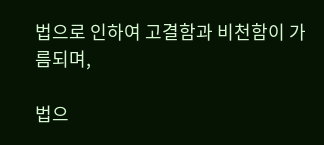법으로 인하여 고결함과 비천함이 가름되며,

법으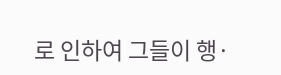로 인하여 그들이 행·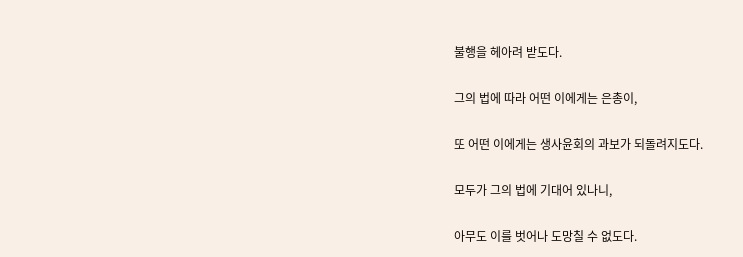불행을 헤아려 받도다.

그의 법에 따라 어떤 이에게는 은총이,

또 어떤 이에게는 생사윤회의 과보가 되돌려지도다.

모두가 그의 법에 기대어 있나니,

아무도 이를 벗어나 도망칠 수 없도다.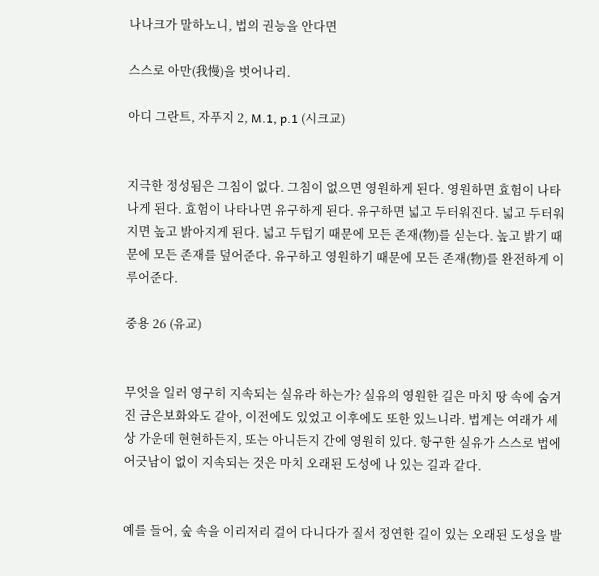나나크가 말하노니, 법의 권능을 안다면

스스로 아만(我慢)을 벗어나리.

아디 그란트, 자푸지 2, M.1, p.1 (시크교)


지극한 정성됨은 그침이 없다. 그침이 없으면 영원하게 된다. 영원하면 효험이 나타나게 된다. 효험이 나타나면 유구하게 된다. 유구하면 넓고 두터워진다. 넓고 두터워지면 높고 밝아지게 된다. 넓고 두텁기 때문에 모든 존재(物)를 싣는다. 높고 밝기 때문에 모든 존재를 덮어준다. 유구하고 영원하기 때문에 모든 존재(物)를 완전하게 이루어준다.

중용 26 (유교)


무엇을 일러 영구히 지속되는 실유라 하는가? 실유의 영원한 길은 마치 땅 속에 숨겨진 금은보화와도 같아, 이전에도 있었고 이후에도 또한 있느니라. 법계는 여래가 세상 가운데 현현하든지, 또는 아니든지 간에 영원히 있다. 항구한 실유가 스스로 법에 어긋남이 없이 지속되는 것은 마치 오래된 도성에 나 있는 길과 같다.


예를 들어, 숲 속을 이리저리 걸어 다니다가 질서 정연한 길이 있는 오래된 도성을 발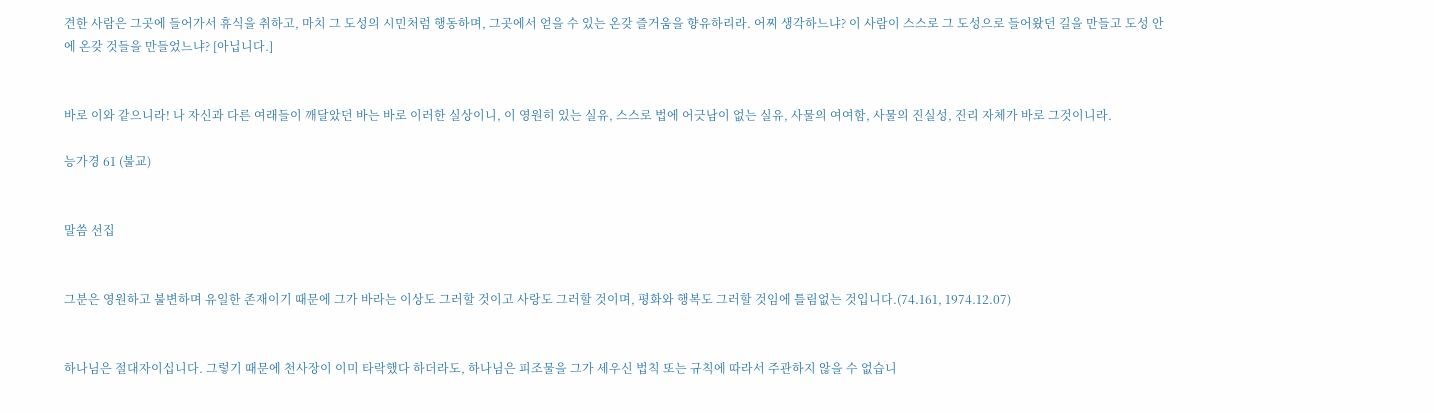견한 사람은 그곳에 들어가서 휴식을 취하고, 마치 그 도성의 시민처럼 행동하며, 그곳에서 얻을 수 있는 온갖 즐거움을 향유하리라. 어찌 생각하느냐? 이 사람이 스스로 그 도성으로 들어왔던 길을 만들고 도성 안에 온갖 것들을 만들었느냐? [아닙니다.]


바로 이와 같으니라! 나 자신과 다른 여래들이 깨달았던 바는 바로 이러한 실상이니, 이 영원히 있는 실유, 스스로 법에 어긋남이 없는 실유, 사물의 여여함, 사물의 진실성, 진리 자체가 바로 그것이니라.

능가경 61 (불교)


말씀 선집


그분은 영원하고 불변하며 유일한 존재이기 때문에 그가 바라는 이상도 그러할 것이고 사랑도 그러할 것이며, 평화와 행복도 그러할 것임에 틀림없는 것입니다.(74.161, 1974.12.07)


하나님은 절대자이십니다. 그렇기 때문에 천사장이 이미 타락했다 하더라도, 하나님은 피조물을 그가 세우신 법칙 또는 규칙에 따라서 주관하지 않을 수 없습니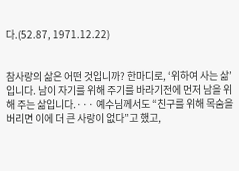다.(52.87, 1971.12.22)


참사랑의 삶은 어떤 것입니까? 한마디로, ‘위하여 사는 삶’입니다. 남이 자기를 위해 주기를 바라기전에 먼저 남을 위해 주는 삶입니다.··· 예수님께서도 “친구를 위해 목숨을 버리면 이에 더 큰 사랑이 없다”고 했고,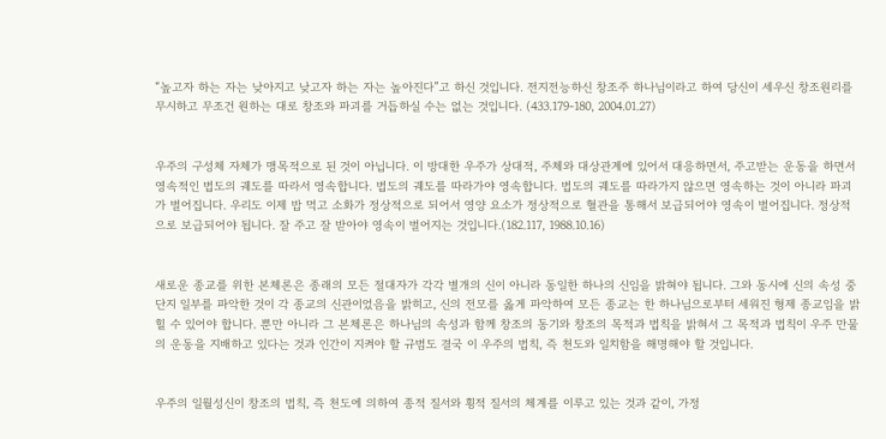“높고자 하는 자는 낮아지고 낮고자 하는 자는 높아진다”고 하신 것입니다. 전지전능하신 창조주 하나님이라고 하여 당신이 세우신 창조원리를 무시하고 무조건 원하는 대로 창조와 파괴를 거듭하실 수는 없는 것입니다. (433.179-180, 2004.01.27)


우주의 구성체 자체가 맹목적으로 된 것이 아닙니다. 이 방대한 우주가 상대적, 주체와 대상관계에 있어서 대응하면서, 주고받는 운동을 하면서 영속적인 법도의 궤도를 따라서 영속합니다. 법도의 궤도를 따라가야 영속합니다. 법도의 궤도를 따라가지 않으면 영속하는 것이 아니라 파괴가 벌어집니다. 우리도 이제 밥 먹고 소화가 정상적으로 되어서 영양 요소가 정상적으로 혈관을 통해서 보급되어야 영속이 벌어집니다. 정상적으로 보급되어야 됩니다. 잘 주고 잘 받아야 영속이 벌어지는 것입니다.(182.117, 1988.10.16)


새로운 종교를 위한 본체론은 종래의 모든 절대자가 각각 별개의 신이 아니라 동일한 하나의 신임을 밝혀야 됩니다. 그와 동시에 신의 속성 중 단지 일부를 파악한 것이 각 종교의 신관이었음을 밝히고, 신의 전모를 옳게 파악하여 모든 종교는 한 하나님으로부터 세워진 형제 종교임을 밝힐 수 있어야 합니다. 뿐만 아니라 그 본체론은 하나님의 속성과 함께 창조의 동기와 창조의 목적과 법칙을 밝혀서 그 목적과 법칙이 우주 만물의 운동을 지배하고 있다는 것과 인간이 지켜야 할 규범도 결국 이 우주의 법칙, 즉 천도와 일치함을 해명해야 할 것입니다.


우주의 일월성신이 창조의 법칙, 즉 천도에 의하여 종적 질서와 횡적 질서의 체계를 이루고 있는 것과 같이, 가정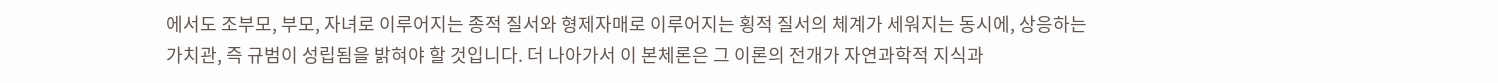에서도 조부모, 부모, 자녀로 이루어지는 종적 질서와 형제자매로 이루어지는 횡적 질서의 체계가 세워지는 동시에, 상응하는 가치관, 즉 규범이 성립됨을 밝혀야 할 것입니다. 더 나아가서 이 본체론은 그 이론의 전개가 자연과학적 지식과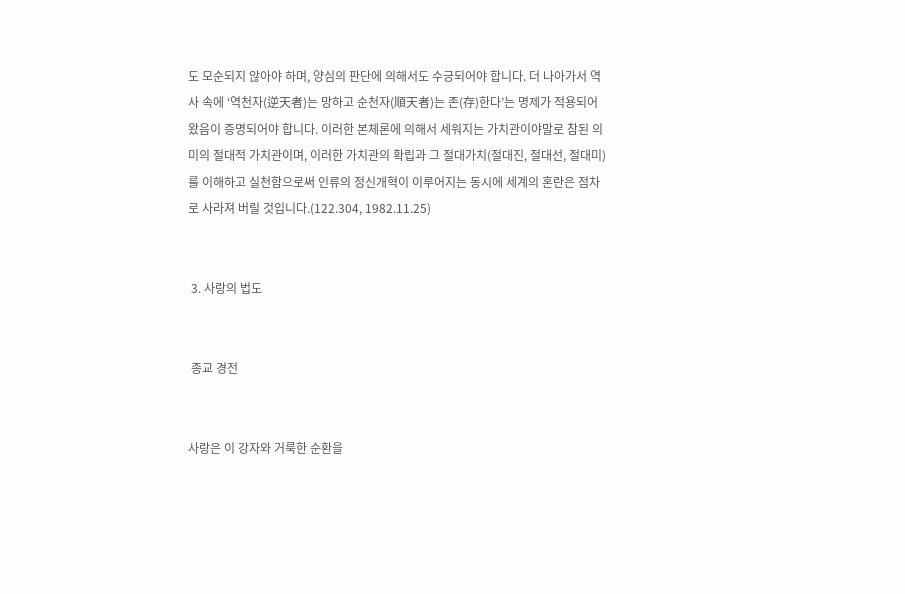도 모순되지 않아야 하며, 양심의 판단에 의해서도 수긍되어야 합니다. 더 나아가서 역사 속에 ‘역천자(逆天者)는 망하고 순천자(順天者)는 존(存)한다’는 명제가 적용되어 왔음이 증명되어야 합니다. 이러한 본체론에 의해서 세워지는 가치관이야말로 참된 의미의 절대적 가치관이며, 이러한 가치관의 확립과 그 절대가치(절대진, 절대선, 절대미)를 이해하고 실천함으로써 인류의 정신개혁이 이루어지는 동시에 세계의 혼란은 점차로 사라져 버릴 것입니다.(122.304, 1982.11.25)


 3. 사랑의 법도


 종교 경전


사랑은 이 강자와 거룩한 순환을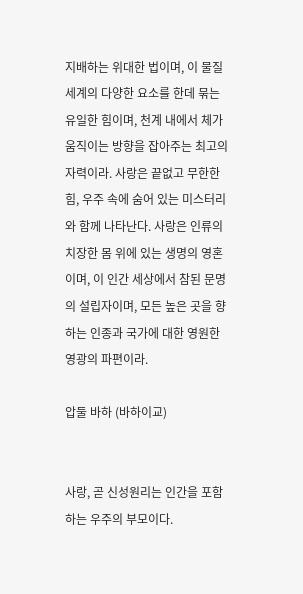지배하는 위대한 법이며, 이 물질세계의 다양한 요소를 한데 묶는 유일한 힘이며, 천계 내에서 체가 움직이는 방향을 잡아주는 최고의 자력이라. 사랑은 끝없고 무한한 힘, 우주 속에 숨어 있는 미스터리와 함께 나타난다. 사랑은 인류의 치장한 몸 위에 있는 생명의 영혼이며, 이 인간 세상에서 참된 문명의 설립자이며, 모든 높은 곳을 향하는 인종과 국가에 대한 영원한 영광의 파편이라.

압둘 바하 (바하이교)


사랑, 곧 신성원리는 인간을 포함하는 우주의 부모이다.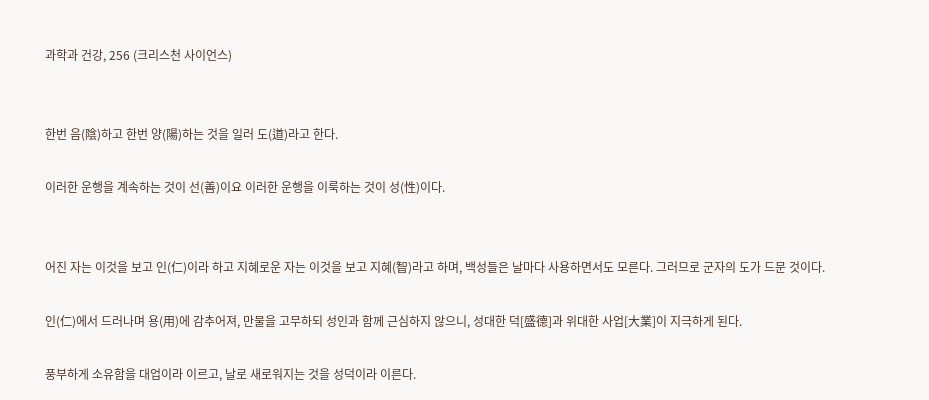과학과 건강, 256 (크리스천 사이언스)


한번 음(陰)하고 한번 양(陽)하는 것을 일러 도(道)라고 한다.

이러한 운행을 계속하는 것이 선(善)이요 이러한 운행을 이룩하는 것이 성(性)이다.


어진 자는 이것을 보고 인(仁)이라 하고 지혜로운 자는 이것을 보고 지혜(智)라고 하며, 백성들은 날마다 사용하면서도 모른다. 그러므로 군자의 도가 드문 것이다.

인(仁)에서 드러나며 용(用)에 감추어져, 만물을 고무하되 성인과 함께 근심하지 않으니, 성대한 덕[盛德]과 위대한 사업[大業]이 지극하게 된다.

풍부하게 소유함을 대업이라 이르고, 날로 새로워지는 것을 성덕이라 이른다.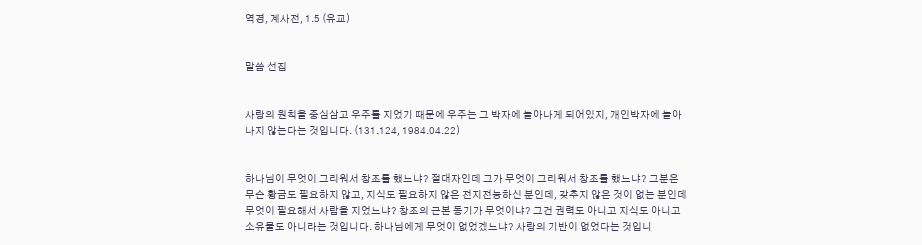역경, 계사전, 1.5 (유교)


말씀 선집


사랑의 원칙을 중심삼고 우주를 지었기 때문에 우주는 그 박자에 놀아나게 되어있지, 개인박자에 놀아나지 않는다는 것입니다. (131.124, 1984.04.22)


하나님이 무엇이 그리워서 창조를 했느냐? 절대자인데 그가 무엇이 그리워서 창조를 했느냐? 그분은 무슨 황금도 필요하지 않고, 지식도 필요하지 않은 전지전능하신 분인데, 갖추지 않은 것이 없는 분인데 무엇이 필요해서 사람을 지었느냐? 창조의 근본 동기가 무엇이냐? 그건 권력도 아니고 지식도 아니고 소유물도 아니라는 것입니다. 하나님에게 무엇이 없었겠느냐? 사랑의 기반이 없었다는 것입니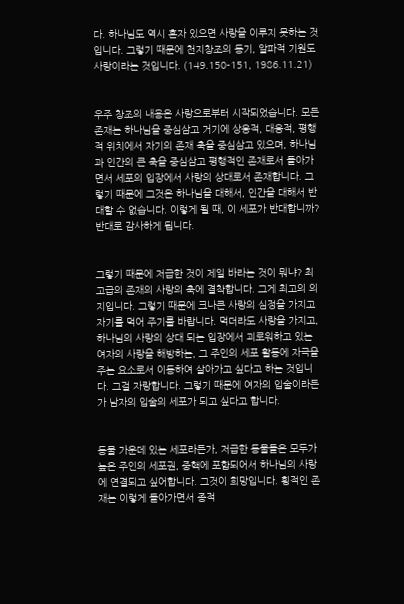다. 하나님도 역시 혼자 있으면 사랑을 이루지 못하는 것입니다. 그렇기 때문에 천지창조의 동기, 알파적 기원도 사랑이라는 것입니다. (149.150-151, 1986.11.21)


우주 창조의 내용은 사랑으로부터 시작되었습니다. 모든 존재는 하나님을 중심삼고 거기에 상응적, 대응적, 평행적 위치에서 자기의 존재 축을 중심삼고 있으며, 하나님과 인간의 큰 축을 중심삼고 평행적인 존재로서 돌아가면서 세포의 입장에서 사랑의 상대로서 존재합니다. 그렇기 때문에 그것은 하나님을 대해서, 인간을 대해서 반대할 수 없습니다. 이렇게 될 때, 이 세포가 반대합니까? 반대로 감사하게 됩니다.


그렇기 때문에 저급한 것이 제일 바라는 것이 뭐냐? 최고급의 존재의 사랑의 축에 결착합니다. 그게 최고의 의지입니다. 그렇기 때문에 크나큰 사랑의 심정을 가지고 자기를 먹어 주기를 바랍니다. 먹더라도 사랑을 가지고, 하나님의 사랑의 상대 되는 입장에서 괴로워하고 있는 여자의 사랑을 해방하는, 그 주인의 세포 활동에 자극을 주는 요소로서 이동하여 살아가고 싶다고 하는 것입니다. 그걸 자랑합니다. 그렇기 때문에 여자의 입술이라든가 남자의 입술의 세포가 되고 싶다고 합니다.


동물 가운데 있는 세포라든가, 저급한 동물들은 모두가 높은 주인의 세포권, 중핵에 포함되어서 하나님의 사랑에 연결되고 싶어합니다. 그것이 희망입니다. 횡적인 존재는 이렇게 돌아가면서 종적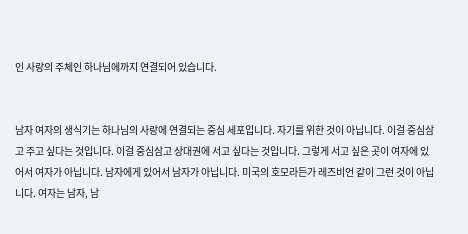인 사랑의 주체인 하나님에까지 연결되어 있습니다.


남자 여자의 생식기는 하나님의 사랑에 연결되는 중심 세포입니다. 자기를 위한 것이 아닙니다. 이걸 중심삼고 주고 싶다는 것입니다. 이걸 중심삼고 상대권에 서고 싶다는 것입니다. 그렇게 서고 싶은 곳이 여자에 있어서 여자가 아닙니다. 남자에게 있어서 남자가 아닙니다. 미국의 호모라든가 레즈비언 같이 그런 것이 아닙니다. 여자는 남자, 남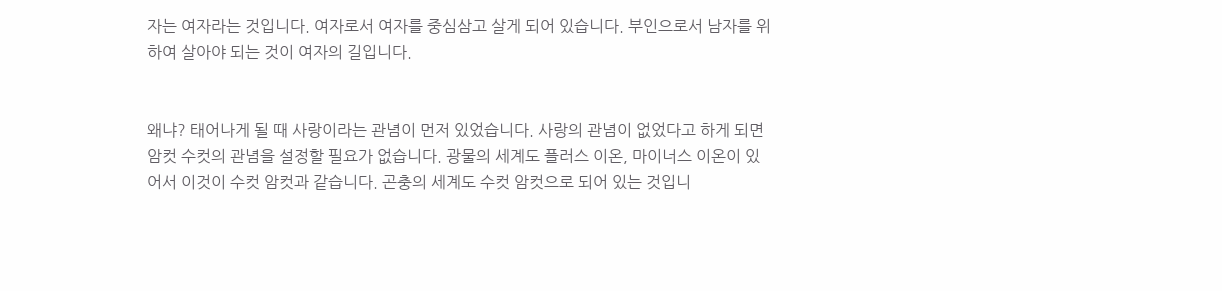자는 여자라는 것입니다. 여자로서 여자를 중심삼고 살게 되어 있습니다. 부인으로서 남자를 위하여 살아야 되는 것이 여자의 길입니다.


왜냐? 태어나게 될 때 사랑이라는 관념이 먼저 있었습니다. 사랑의 관념이 없었다고 하게 되면 암컷 수컷의 관념을 설정할 필요가 없습니다. 광물의 세계도 플러스 이온, 마이너스 이온이 있어서 이것이 수컷 암컷과 같습니다. 곤충의 세계도 수컷 암컷으로 되어 있는 것입니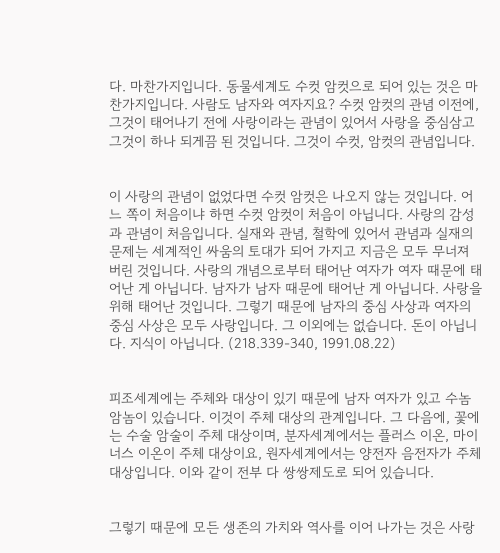다. 마찬가지입니다. 동물세계도 수컷 암컷으로 되어 있는 것은 마찬가지입니다. 사람도 남자와 여자지요? 수컷 암컷의 관념 이전에, 그것이 태어나기 전에 사랑이라는 관념이 있어서 사랑을 중심삼고 그것이 하나 되게끔 된 것입니다. 그것이 수컷, 암컷의 관념입니다.


이 사랑의 관념이 없었다면 수컷 암컷은 나오지 않는 것입니다. 어느 쪽이 처음이냐 하면 수컷 암컷이 처음이 아닙니다. 사랑의 감성과 관념이 처음입니다. 실재와 관념, 철학에 있어서 관념과 실재의 문제는 세계적인 싸움의 토대가 되어 가지고 지금은 모두 무너져 버린 것입니다. 사랑의 개념으로부터 태어난 여자가 여자 때문에 태어난 게 아닙니다. 남자가 남자 때문에 태어난 게 아닙니다. 사랑을 위해 태어난 것입니다. 그렇기 때문에 남자의 중심 사상과 여자의 중심 사상은 모두 사랑입니다. 그 이외에는 없습니다. 돈이 아닙니다. 지식이 아닙니다. (218.339-340, 1991.08.22)


피조세계에는 주체와 대상이 있기 때문에 남자 여자가 있고 수놈 암놈이 있습니다. 이것이 주체 대상의 관계입니다. 그 다음에, 꽃에는 수술 암술이 주체 대상이며, 분자세계에서는 플러스 이온, 마이너스 이온이 주체 대상이요, 원자세계에서는 양전자 음전자가 주체 대상입니다. 이와 같이 전부 다 쌍쌍제도로 되어 있습니다.


그렇기 때문에 모든 생존의 가치와 역사를 이어 나가는 것은 사랑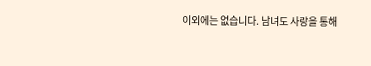이외에는 없습니다. 남녀도 사랑을 통해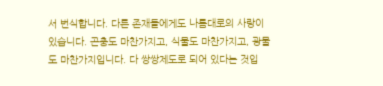서 번식합니다. 다른 존재들에게도 나름대로의 사랑이 있습니다. 곤충도 마찬가지고, 식물도 마찬가지고, 광물도 마찬가지입니다. 다 쌍쌍제도로 되어 있다는 것입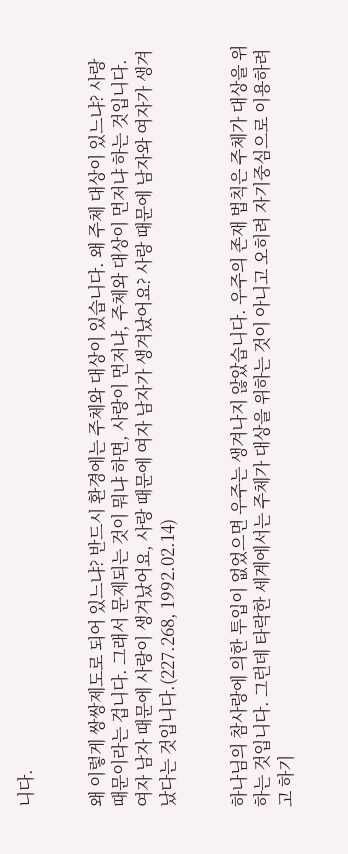니다.


왜 이렇게 쌍쌍제도로 되어 있느냐? 반드시 환경에는 주체와 대상이 있습니다. 왜 주체 대상이 있느냐? 사랑 때문이라는 겁니다. 그래서 문제되는 것이 뭐냐 하면, 사랑이 먼저냐, 주체와 대상이 먼저냐 하는 것입니다. 여자 남자 때문에 사랑이 생겨났어요, 사랑 때문에 여자 남자가 생겨났어요? 사랑 때문에 남자와 여자가 생겨났다는 것입니다.(227.268, 1992.02.14)


하나님의 참사랑에 의한 투입이 없었으면 우주는 생겨나지 않았습니다. 우주의 존재 법칙은 주체가 대상을 위하는 것입니다. 그런데 타락한 세계에서는 주체가 대상을 위하는 것이 아니고 오히려 자기중심으로 이용하려고 하기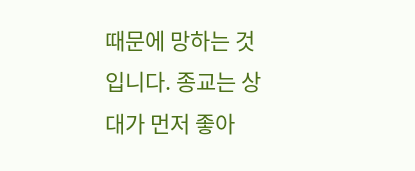때문에 망하는 것입니다. 종교는 상대가 먼저 좋아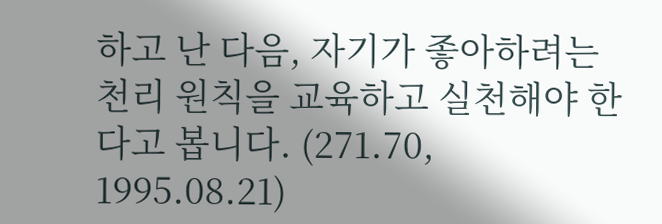하고 난 다음, 자기가 좋아하려는 천리 원칙을 교육하고 실천해야 한다고 봅니다. (271.70, 1995.08.21)